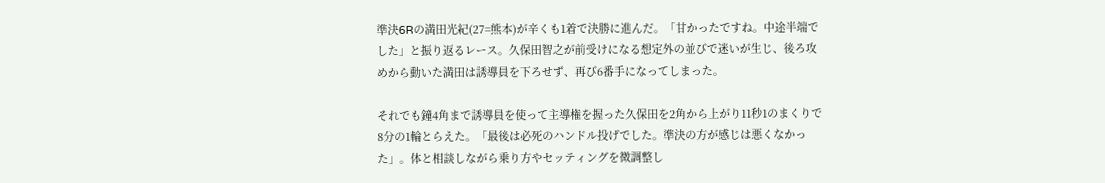準決6Rの満田光紀(27=熊本)が辛くも1着で決勝に進んだ。「甘かったですね。中途半端でした」と振り返るレース。久保田智之が前受けになる想定外の並びで迷いが生じ、後ろ攻めから動いた満田は誘導員を下ろせず、再び6番手になってしまった。

それでも鐘4角まで誘導員を使って主導権を握った久保田を2角から上がり11秒1のまくりで8分の1輪とらえた。「最後は必死のハンドル投げでした。準決の方が感じは悪くなかった」。体と相談しながら乗り方やセッティングを微調整し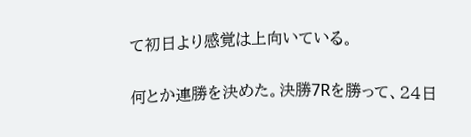て初日より感覚は上向いている。

何とか連勝を決めた。決勝7Rを勝って、24日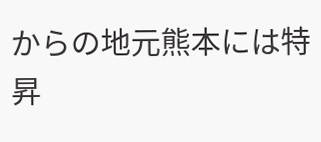からの地元熊本には特昇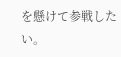を懸けて参戦したい。